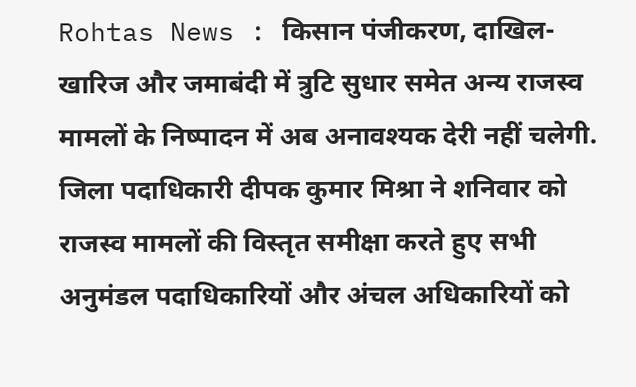Rohtas News : किसान पंजीकरण, दाखिल-खारिज और जमाबंदी में त्रुटि सुधार समेत अन्य राजस्व मामलों के निष्पादन में अब अनावश्यक देरी नहीं चलेगी. जिला पदाधिकारी दीपक कुमार मिश्रा ने शनिवार को राजस्व मामलों की विस्तृत समीक्षा करते हुए सभी अनुमंडल पदाधिकारियों और अंचल अधिकारियों को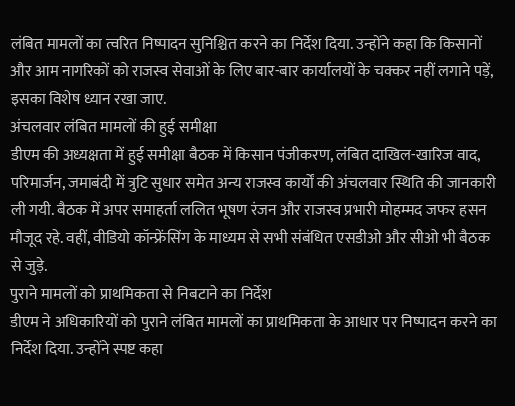लंबित मामलों का त्वरित निष्पादन सुनिश्चित करने का निर्देश दिया. उन्होंने कहा कि किसानों और आम नागरिकों को राजस्व सेवाओं के लिए बार-बार कार्यालयों के चक्कर नहीं लगाने पड़ें, इसका विशेष ध्यान रखा जाए.
अंचलवार लंबित मामलों की हुई समीक्षा
डीएम की अध्यक्षता में हुई समीक्षा बैठक में किसान पंजीकरण, लंबित दाखिल-खारिज वाद, परिमार्जन, जमाबंदी में त्रुटि सुधार समेत अन्य राजस्व कार्यों की अंचलवार स्थिति की जानकारी ली गयी. बैठक में अपर समाहर्ता ललित भूषण रंजन और राजस्व प्रभारी मोहम्मद जफर हसन मौजूद रहे. वहीं, वीडियो कॉन्फ्रेंसिंग के माध्यम से सभी संबंधित एसडीओ और सीओ भी बैठक से जुड़े.
पुराने मामलों को प्राथमिकता से निबटाने का निर्देश
डीएम ने अधिकारियों को पुराने लंबित मामलों का प्राथमिकता के आधार पर निष्पादन करने का निर्देश दिया. उन्होंने स्पष्ट कहा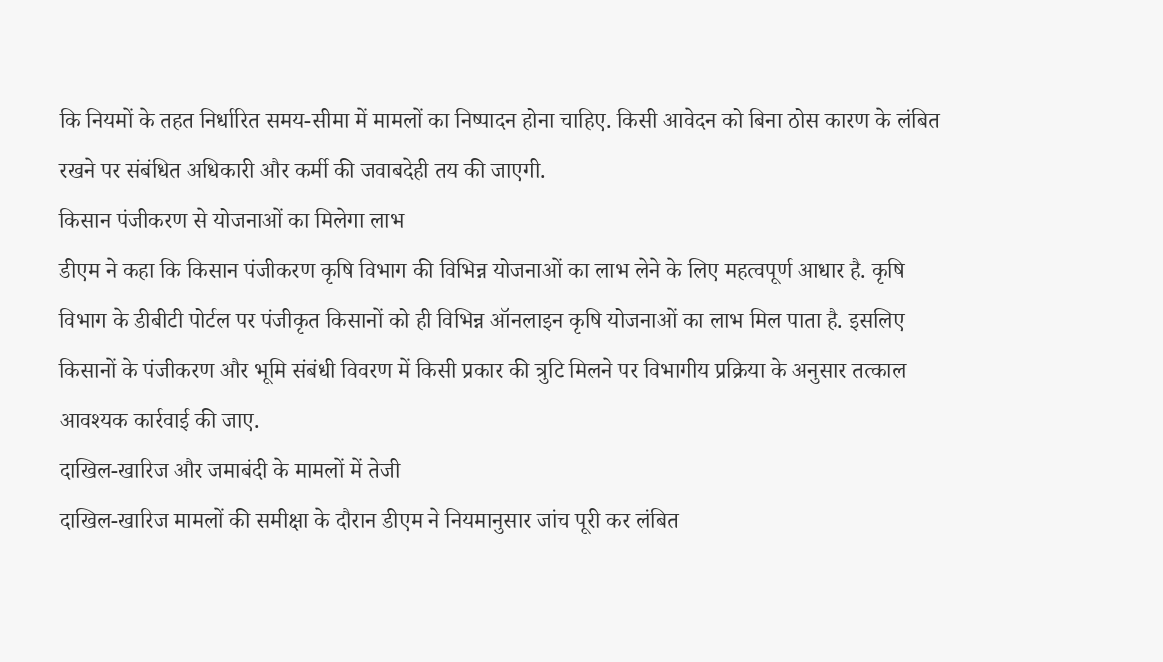कि नियमों के तहत निर्धारित समय-सीमा में मामलों का निष्पादन होना चाहिए. किसी आवेदन को बिना ठोस कारण के लंबित रखने पर संबंधित अधिकारी और कर्मी की जवाबदेही तय की जाएगी.
किसान पंजीकरण से योजनाओं का मिलेगा लाभ
डीएम ने कहा कि किसान पंजीकरण कृषि विभाग की विभिन्न योजनाओं का लाभ लेने के लिए महत्वपूर्ण आधार है. कृषि विभाग के डीबीटी पोर्टल पर पंजीकृत किसानों को ही विभिन्न ऑनलाइन कृषि योजनाओं का लाभ मिल पाता है. इसलिए किसानों के पंजीकरण और भूमि संबंधी विवरण में किसी प्रकार की त्रुटि मिलने पर विभागीय प्रक्रिया के अनुसार तत्काल आवश्यक कार्रवाई की जाए.
दाखिल-खारिज और जमाबंदी के मामलों में तेजी
दाखिल-खारिज मामलों की समीक्षा के दौरान डीएम ने नियमानुसार जांच पूरी कर लंबित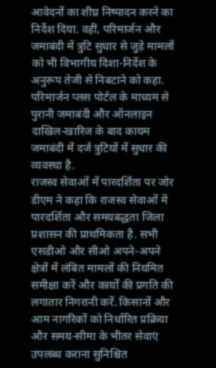आवेदनों का शीघ्र निष्पादन करने का निर्देश दिया. वहीं, परिमार्जन और जमाबंदी में त्रुटि सुधार से जुड़े मामलों को भी विभागीय दिशा-निर्देश के अनुरूप तेजी से निबटाने को कहा. परिमार्जन प्लस पोर्टल के माध्यम से पुरानी जमाबंदी और ऑनलाइन दाखिल-खारिज के बाद कायम जमाबंदी में दर्ज त्रुटियों में सुधार की व्यवस्था है.
राजस्व सेवाओं में पारदर्शिता पर जोर
डीएम ने कहा कि राजस्व सेवाओं में पारदर्शिता और समयबद्धता जिला प्रशासन की प्राथमिकता है. सभी एसडीओ और सीओ अपने-अपने क्षेत्रों में लंबित मामलों की नियमित समीक्षा करें और कार्यों की प्रगति की लगातार निगरानी करें. किसानों और आम नागरिकों को निर्धारित प्रक्रिया और समय-सीमा के भीतर सेवाएं उपलब्ध कराना सुनिश्चित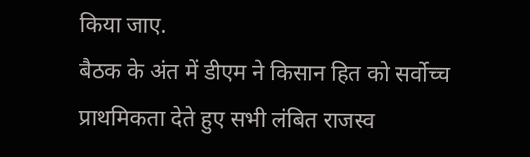किया जाए.
बैठक के अंत में डीएम ने किसान हित को सर्वोच्च प्राथमिकता देते हुए सभी लंबित राजस्व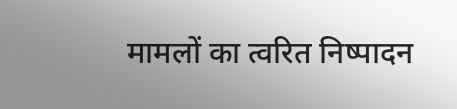मामलों का त्वरित निष्पादन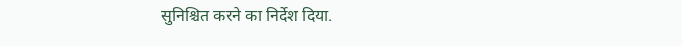सुनिश्चित करने का निर्देश दिया.